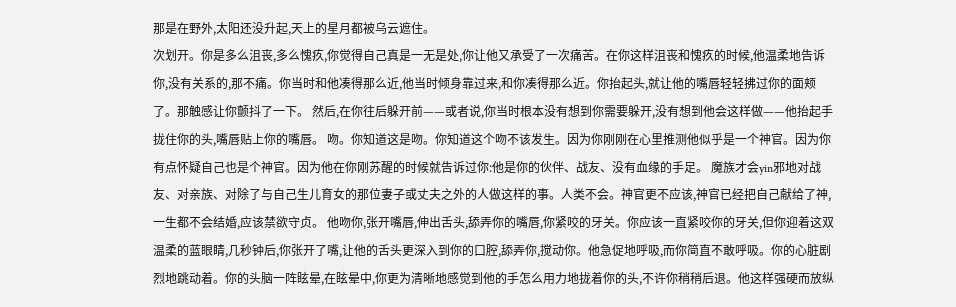那是在野外,太阳还没升起,天上的星月都被乌云遮住。
次划开。你是多么沮丧,多么愧疚,你觉得自己真是一无是处,你让他又承受了一次痛苦。在你这样沮丧和愧疚的时候,他温柔地告诉你,没有关系的,那不痛。你当时和他凑得那么近,他当时倾身靠过来,和你凑得那么近。你抬起头,就让他的嘴唇轻轻拂过你的面颊了。那触感让你颤抖了一下。 然后,在你往后躲开前——或者说,你当时根本没有想到你需要躲开,没有想到他会这样做——他抬起手拢住你的头,嘴唇贴上你的嘴唇。 吻。你知道这是吻。你知道这个吻不该发生。因为你刚刚在心里推测他似乎是一个神官。因为你有点怀疑自己也是个神官。因为他在你刚苏醒的时候就告诉过你:他是你的伙伴、战友、没有血缘的手足。 魔族才会yin邪地对战友、对亲族、对除了与自己生儿育女的那位妻子或丈夫之外的人做这样的事。人类不会。神官更不应该,神官已经把自己献给了神,一生都不会结婚,应该禁欲守贞。 他吻你,张开嘴唇,伸出舌头,舔弄你的嘴唇,你紧咬的牙关。你应该一直紧咬你的牙关,但你迎着这双温柔的蓝眼睛,几秒钟后,你张开了嘴,让他的舌头更深入到你的口腔,舔弄你,搅动你。他急促地呼吸,而你简直不敢呼吸。你的心脏剧烈地跳动着。你的头脑一阵眩晕,在眩晕中,你更为清晰地感觉到他的手怎么用力地拢着你的头,不许你稍稍后退。他这样强硬而放纵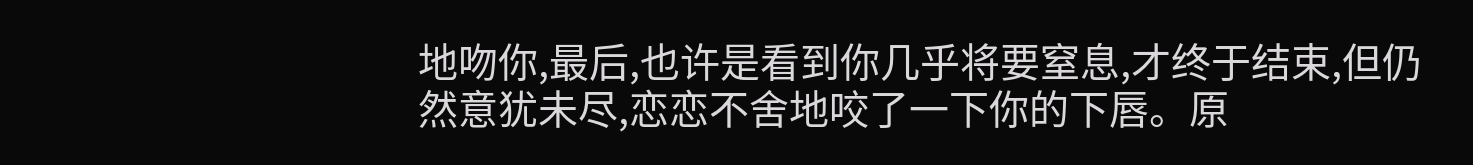地吻你,最后,也许是看到你几乎将要窒息,才终于结束,但仍然意犹未尽,恋恋不舍地咬了一下你的下唇。原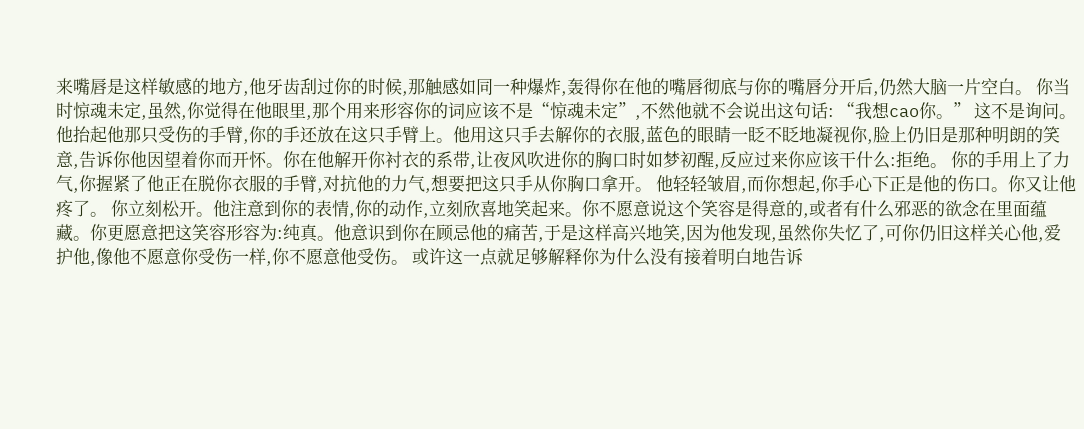来嘴唇是这样敏感的地方,他牙齿刮过你的时候,那触感如同一种爆炸,轰得你在他的嘴唇彻底与你的嘴唇分开后,仍然大脑一片空白。 你当时惊魂未定,虽然,你觉得在他眼里,那个用来形容你的词应该不是“惊魂未定”,不然他就不会说出这句话: “我想cao你。” 这不是询问。他抬起他那只受伤的手臂,你的手还放在这只手臂上。他用这只手去解你的衣服,蓝色的眼睛一眨不眨地凝视你,脸上仍旧是那种明朗的笑意,告诉你他因望着你而开怀。你在他解开你衬衣的系带,让夜风吹进你的胸口时如梦初醒,反应过来你应该干什么:拒绝。 你的手用上了力气,你握紧了他正在脱你衣服的手臂,对抗他的力气,想要把这只手从你胸口拿开。 他轻轻皱眉,而你想起,你手心下正是他的伤口。你又让他疼了。 你立刻松开。他注意到你的表情,你的动作,立刻欣喜地笑起来。你不愿意说这个笑容是得意的,或者有什么邪恶的欲念在里面蕴藏。你更愿意把这笑容形容为:纯真。他意识到你在顾忌他的痛苦,于是这样高兴地笑,因为他发现,虽然你失忆了,可你仍旧这样关心他,爱护他,像他不愿意你受伤一样,你不愿意他受伤。 或许这一点就足够解释你为什么没有接着明白地告诉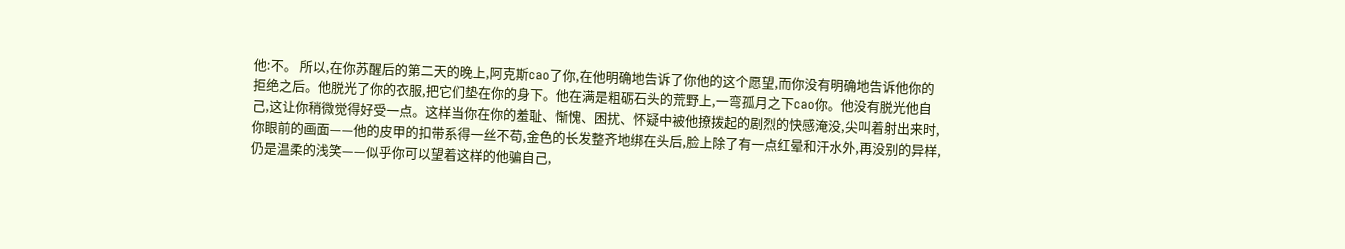他:不。 所以,在你苏醒后的第二天的晚上,阿克斯cao了你,在他明确地告诉了你他的这个愿望,而你没有明确地告诉他你的拒绝之后。他脱光了你的衣服,把它们垫在你的身下。他在满是粗砺石头的荒野上,一弯孤月之下cao你。他没有脱光他自己,这让你稍微觉得好受一点。这样当你在你的羞耻、惭愧、困扰、怀疑中被他撩拨起的剧烈的快感淹没,尖叫着射出来时,你眼前的画面——他的皮甲的扣带系得一丝不苟,金色的长发整齐地绑在头后,脸上除了有一点红晕和汗水外,再没别的异样,仍是温柔的浅笑——似乎你可以望着这样的他骗自己,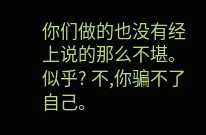你们做的也没有经上说的那么不堪。 似乎? 不,你骗不了自己。